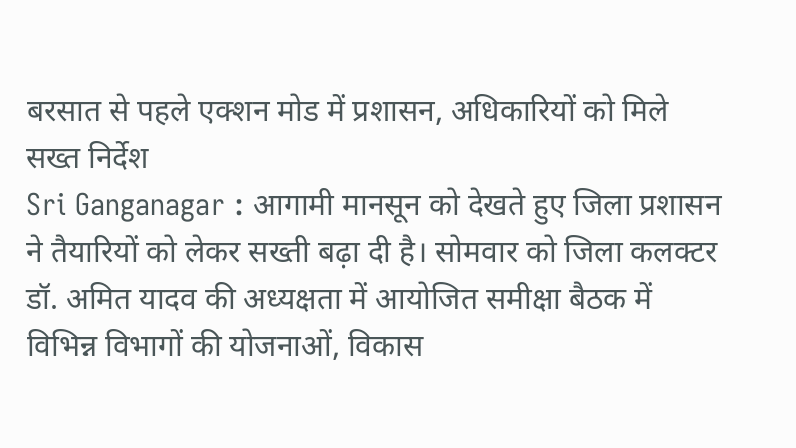बरसात से पहले एक्शन मोड में प्रशासन, अधिकारियों को मिले सख्त निर्देश
Sri Ganganagar : आगामी मानसून को देखते हुए जिला प्रशासन ने तैयारियों को लेकर सख्ती बढ़ा दी है। सोमवार को जिला कलक्टर डॉ. अमित यादव की अध्यक्षता में आयोजित समीक्षा बैठक में विभिन्न विभागों की योजनाओं, विकास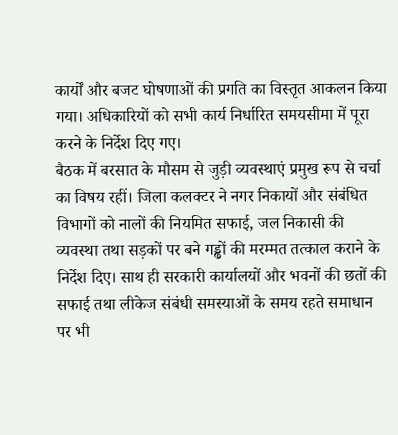कार्यों और बजट घोषणाओं की प्रगति का विस्तृत आकलन किया गया। अधिकारियों को सभी कार्य निर्धारित समयसीमा में पूरा करने के निर्देश दिए गए।
बैठक में बरसात के मौसम से जुड़ी व्यवस्थाएं प्रमुख रूप से चर्चा का विषय रहीं। जिला कलक्टर ने नगर निकायों और संबंधित विभागों को नालों की नियमित सफाई, जल निकासी की व्यवस्था तथा सड़कों पर बने गड्ढों की मरम्मत तत्काल कराने के निर्देश दिए। साथ ही सरकारी कार्यालयों और भवनों की छतों की सफाई तथा लीकेज संबंधी समस्याओं के समय रहते समाधान पर भी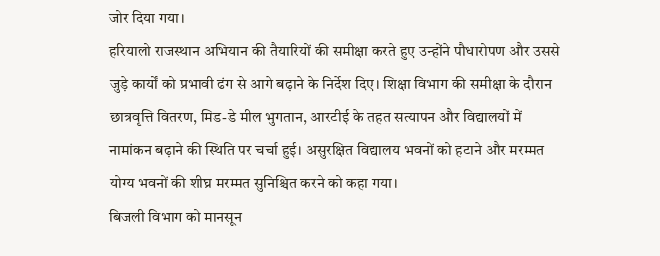जोर दिया गया।
हरियालो राजस्थान अभियान की तैयारियों की समीक्षा करते हुए उन्होंने पौधारोपण और उससे जुड़े कार्यों को प्रभावी ढंग से आगे बढ़ाने के निर्देश दिए। शिक्षा विभाग की समीक्षा के दौरान छात्रवृत्ति वितरण, मिड-डे मील भुगतान, आरटीई के तहत सत्यापन और विद्यालयों में नामांकन बढ़ाने की स्थिति पर चर्चा हुई। असुरक्षित विद्यालय भवनों को हटाने और मरम्मत योग्य भवनों की शीघ्र मरम्मत सुनिश्चित करने को कहा गया।
बिजली विभाग को मानसून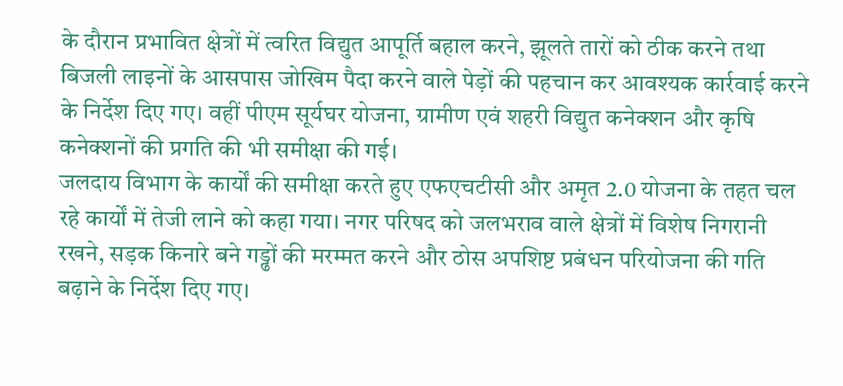के दौरान प्रभावित क्षेत्रों में त्वरित विद्युत आपूर्ति बहाल करने, झूलते तारों को ठीक करने तथा बिजली लाइनों के आसपास जोखिम पैदा करने वाले पेड़ों की पहचान कर आवश्यक कार्रवाई करने के निर्देश दिए गए। वहीं पीएम सूर्यघर योजना, ग्रामीण एवं शहरी विद्युत कनेक्शन और कृषि कनेक्शनों की प्रगति की भी समीक्षा की गई।
जलदाय विभाग के कार्यों की समीक्षा करते हुए एफएचटीसी और अमृत 2.0 योजना के तहत चल रहे कार्यों में तेजी लाने को कहा गया। नगर परिषद को जलभराव वाले क्षेत्रों में विशेष निगरानी रखने, सड़क किनारे बने गड्ढों की मरम्मत करने और ठोस अपशिष्ट प्रबंधन परियोजना की गति बढ़ाने के निर्देश दिए गए।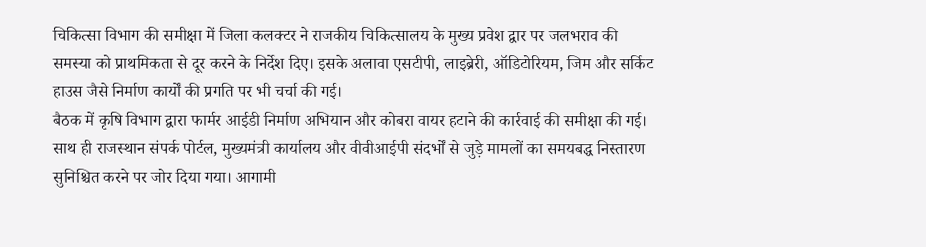चिकित्सा विभाग की समीक्षा में जिला कलक्टर ने राजकीय चिकित्सालय के मुख्य प्रवेश द्वार पर जलभराव की समस्या को प्राथमिकता से दूर करने के निर्देश दिए। इसके अलावा एसटीपी, लाइब्रेरी, ऑडिटोरियम, जिम और सर्किट हाउस जैसे निर्माण कार्यों की प्रगति पर भी चर्चा की गई।
बैठक में कृषि विभाग द्वारा फार्मर आईडी निर्माण अभियान और कोबरा वायर हटाने की कार्रवाई की समीक्षा की गई। साथ ही राजस्थान संपर्क पोर्टल, मुख्यमंत्री कार्यालय और वीवीआईपी संदर्भों से जुड़े मामलों का समयबद्ध निस्तारण सुनिश्चित करने पर जोर दिया गया। आगामी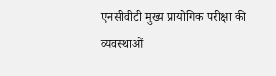एनसीवीटी मुख्य प्रायोगिक परीक्षा की व्यवस्थाओं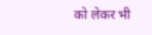को लेकर भी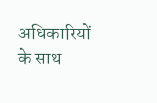अधिकारियों के साथ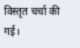विस्तृत चर्चा की गई।